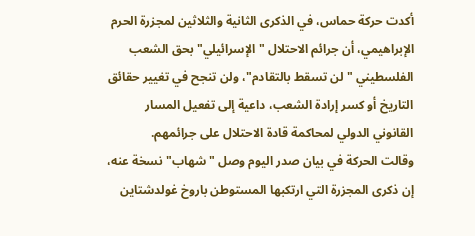أكدت حركة حماس، في الذكرى الثانية والثلاثين لمجزرة الحرم الإبراهيمي، أن جرائم الاحتلال "الإسرائيلي" بحق الشعب الفلسطيني "لن تسقط بالتقادم"، ولن تنجح في تغيير حقائق التاريخ أو كسر إرادة الشعب، داعية إلى تفعيل المسار القانوني الدولي لمحاكمة قادة الاحتلال على جرائمهم.
وقالت الحركة في بيان صدر اليوم وصل "شهاب" نسخة عنه، إن ذكرى المجزرة التي ارتكبها المستوطن باروخ غولدشتاين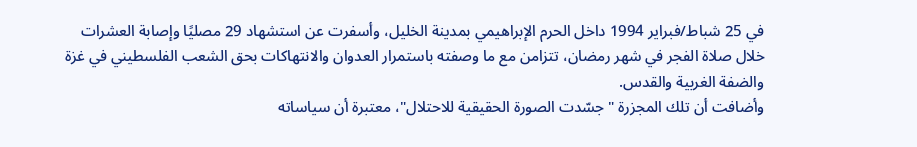في 25 شباط/فبراير 1994 داخل الحرم الإبراهيمي بمدينة الخليل، وأسفرت عن استشهاد 29 مصليًا وإصابة العشرات خلال صلاة الفجر في شهر رمضان، تتزامن مع ما وصفته باستمرار العدوان والانتهاكات بحق الشعب الفلسطيني في غزة والضفة الغربية والقدس.
وأضافت أن تلك المجزرة "جسّدت الصورة الحقيقية للاحتلال"، معتبرة أن سياساته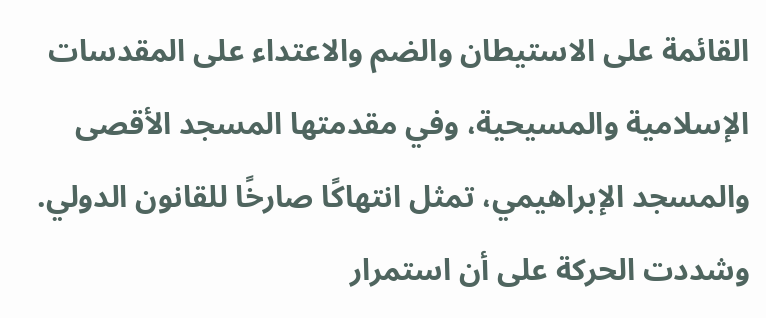القائمة على الاستيطان والضم والاعتداء على المقدسات الإسلامية والمسيحية، وفي مقدمتها المسجد الأقصى والمسجد الإبراهيمي، تمثل انتهاكًا صارخًا للقانون الدولي.
وشددت الحركة على أن استمرار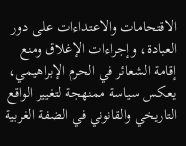الاقتحامات والاعتداءات على دور العبادة، وإجراءات الإغلاق ومنع إقامة الشعائر في الحرم الإبراهيمي، يعكس سياسة ممنهجة لتغيير الواقع التاريخي والقانوني في الضفة الغربية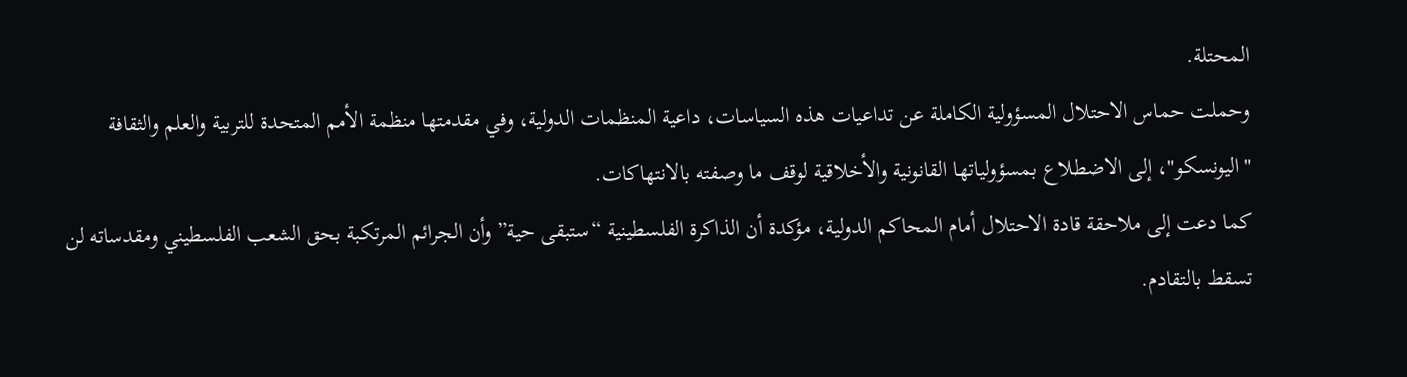المحتلة.
وحملت حماس الاحتلال المسؤولية الكاملة عن تداعيات هذه السياسات، داعية المنظمات الدولية، وفي مقدمتها منظمة الأمم المتحدة للتربية والعلم والثقافة "اليونسكو"، إلى الاضطلاع بمسؤولياتها القانونية والأخلاقية لوقف ما وصفته بالانتهاكات.
كما دعت إلى ملاحقة قادة الاحتلال أمام المحاكم الدولية، مؤكدة أن الذاكرة الفلسطينية “ستبقى حية” وأن الجرائم المرتكبة بحق الشعب الفلسطيني ومقدساته لن تسقط بالتقادم.